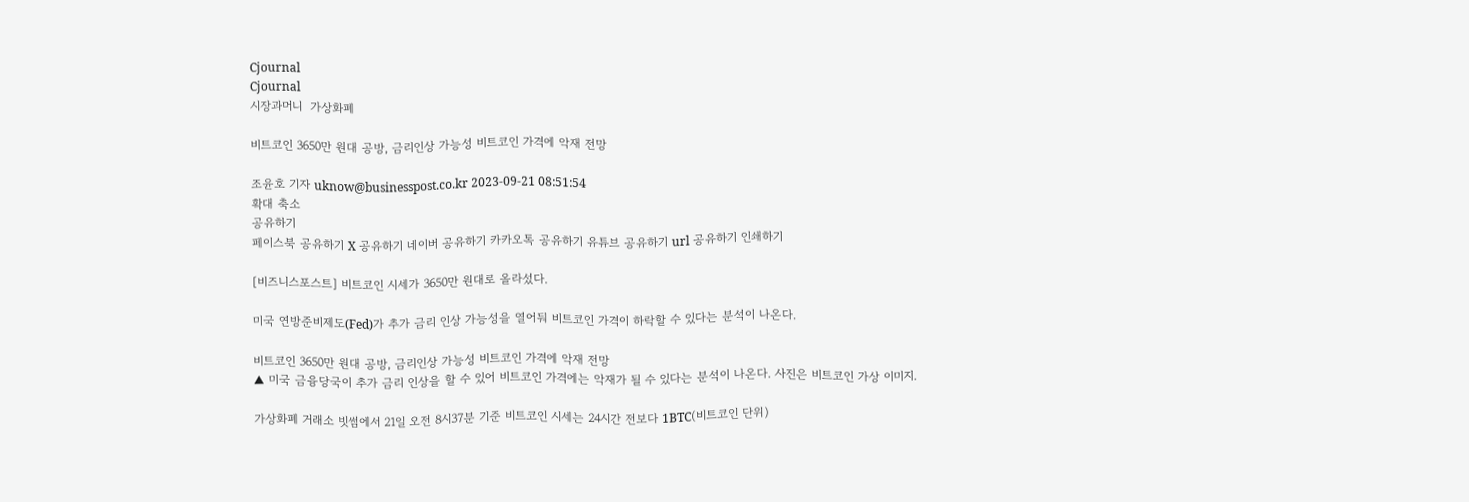Cjournal
Cjournal
시장과머니  가상화폐

비트코인 3650만 원대 공방, 금리인상 가능성 비트코인 가격에 악재 전망

조윤호 기자 uknow@businesspost.co.kr 2023-09-21 08:51:54
확대 축소
공유하기
페이스북 공유하기 X 공유하기 네이버 공유하기 카카오톡 공유하기 유튜브 공유하기 url 공유하기 인쇄하기

[비즈니스포스트] 비트코인 시세가 3650만 원대로 올라섰다.

미국 연방준비제도(Fed)가 추가 금리 인상 가능성을 열어둬 비트코인 가격이 하락할 수 있다는 분석이 나온다.

비트코인 3650만 원대 공방, 금리인상 가능성 비트코인 가격에 악재 전망
▲ 미국 금융당국이 추가 금리 인상을 할 수 있어 비트코인 가격에는 악재가 될 수 있다는 분석이 나온다. 사진은 비트코인 가상 이미지.

가상화폐 거래소 빗썸에서 21일 오전 8시37분 기준 비트코인 시세는 24시간 전보다 1BTC(비트코인 단위)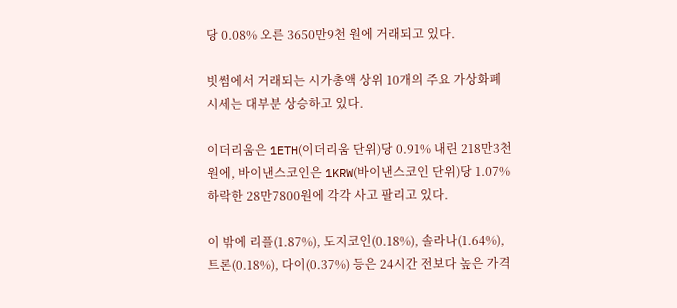당 0.08% 오른 3650만9천 원에 거래되고 있다.

빗썸에서 거래되는 시가총액 상위 10개의 주요 가상화폐 시세는 대부분 상승하고 있다.

이더리움은 1ETH(이더리움 단위)당 0.91% 내린 218만3천 원에, 바이낸스코인은 1KRW(바이낸스코인 단위)당 1.07% 하락한 28만7800원에 각각 사고 팔리고 있다.

이 밖에 리플(1.87%), 도지코인(0.18%), 솔라나(1.64%), 트론(0.18%), 다이(0.37%) 등은 24시간 전보다 높은 가격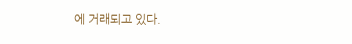에 거래되고 있다.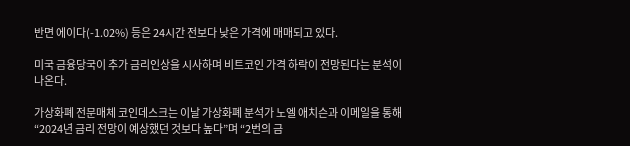반면 에이다(-1.02%) 등은 24시간 전보다 낮은 가격에 매매되고 있다.

미국 금융당국이 추가 금리인상을 시사하며 비트코인 가격 하락이 전망된다는 분석이 나온다.

가상화폐 전문매체 코인데스크는 이날 가상화폐 분석가 노엘 애치슨과 이메일을 통해 “2024년 금리 전망이 예상했던 것보다 높다”며 “2번의 금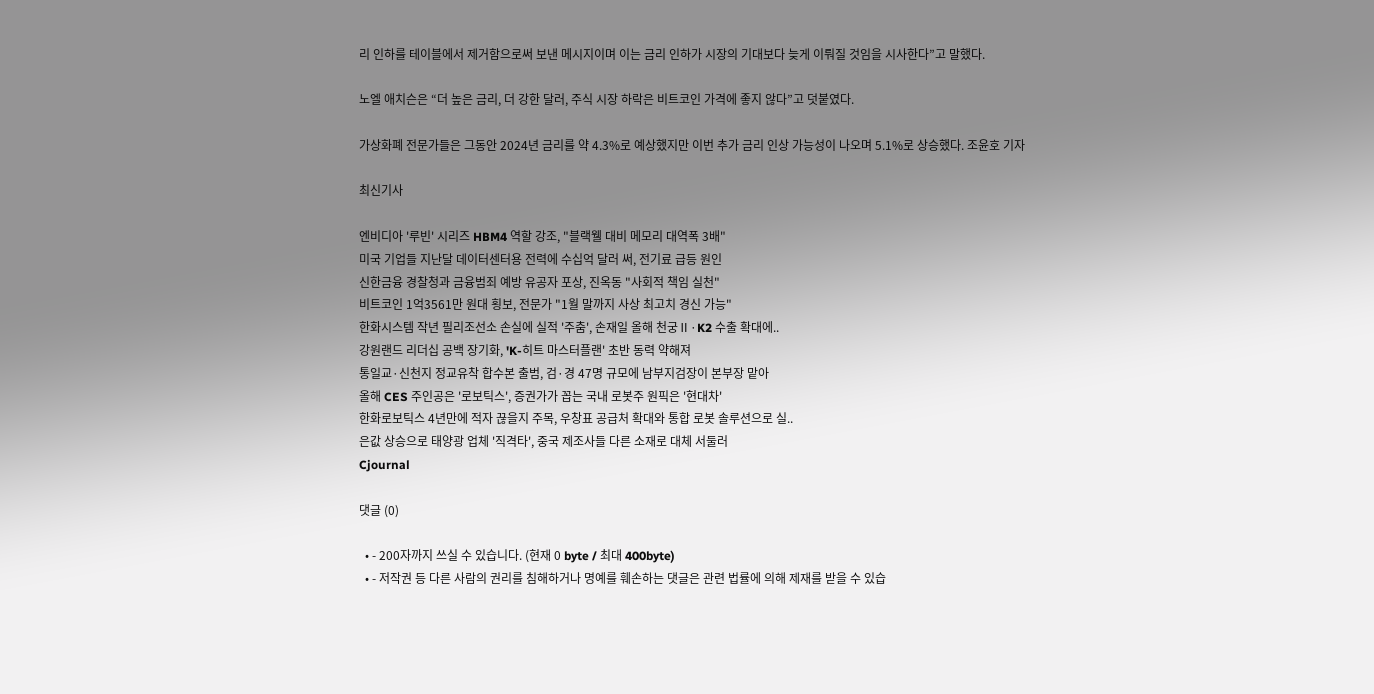리 인하를 테이블에서 제거함으로써 보낸 메시지이며 이는 금리 인하가 시장의 기대보다 늦게 이뤄질 것임을 시사한다”고 말했다.

노엘 애치슨은 “더 높은 금리, 더 강한 달러, 주식 시장 하락은 비트코인 가격에 좋지 않다”고 덧붙였다.

가상화폐 전문가들은 그동안 2024년 금리를 약 4.3%로 예상했지만 이번 추가 금리 인상 가능성이 나오며 5.1%로 상승했다. 조윤호 기자

최신기사

엔비디아 '루빈' 시리즈 HBM4 역할 강조, "블랙웰 대비 메모리 대역폭 3배"
미국 기업들 지난달 데이터센터용 전력에 수십억 달러 써, 전기료 급등 원인
신한금융 경찰청과 금융범죄 예방 유공자 포상, 진옥동 "사회적 책임 실천"
비트코인 1억3561만 원대 횡보, 전문가 "1월 말까지 사상 최고치 경신 가능"
한화시스템 작년 필리조선소 손실에 실적 '주춤', 손재일 올해 천궁Ⅱ·K2 수출 확대에..
강원랜드 리더십 공백 장기화, 'K-히트 마스터플랜' 초반 동력 약해져
통일교·신천지 정교유착 합수본 출범, 검·경 47명 규모에 남부지검장이 본부장 맡아
올해 CES 주인공은 '로보틱스', 증권가가 꼽는 국내 로봇주 원픽은 '현대차'
한화로보틱스 4년만에 적자 끊을지 주목, 우창표 공급처 확대와 통합 로봇 솔루션으로 실..
은값 상승으로 태양광 업체 '직격타', 중국 제조사들 다른 소재로 대체 서둘러
Cjournal

댓글 (0)

  • - 200자까지 쓰실 수 있습니다. (현재 0 byte / 최대 400byte)
  • - 저작권 등 다른 사람의 권리를 침해하거나 명예를 훼손하는 댓글은 관련 법률에 의해 제재를 받을 수 있습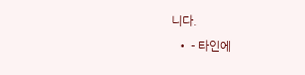니다.
  • - 타인에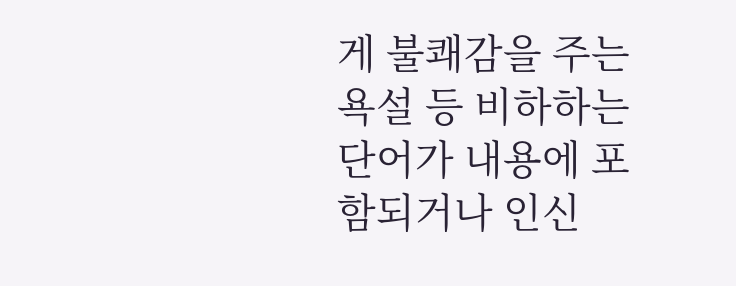게 불쾌감을 주는 욕설 등 비하하는 단어가 내용에 포함되거나 인신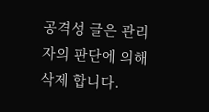공격성 글은 관리자의 판단에 의해 삭제 합니다.